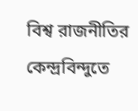বিশ্ব রাজনীতির কেন্দ্রবিন্দুতে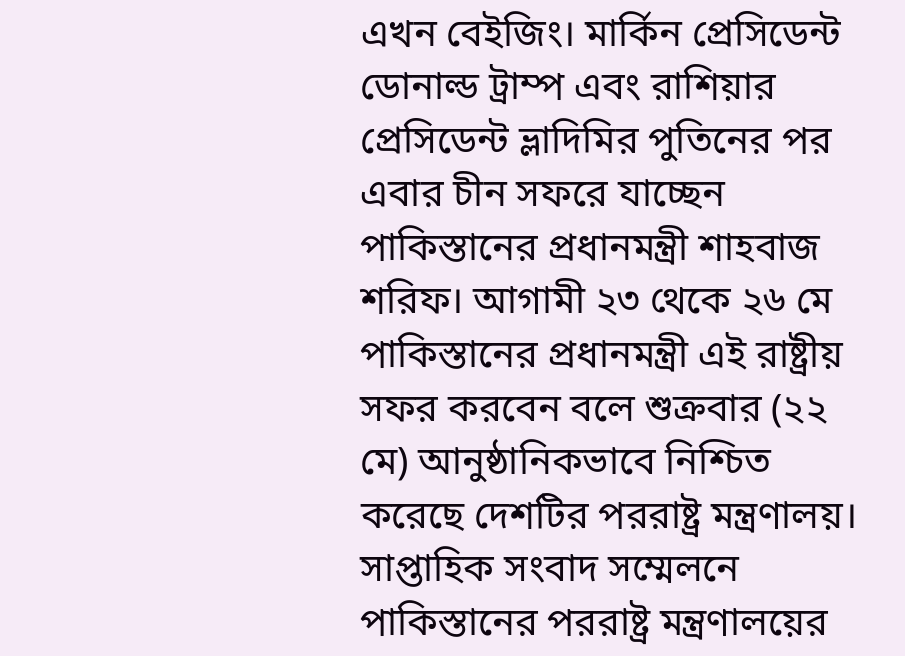এখন বেইজিং। মার্কিন প্রেসিডেন্ট ডোনাল্ড ট্রাম্প এবং রাশিয়ার প্রেসিডেন্ট ভ্লাদিমির পুতিনের পর এবার চীন সফরে যাচ্ছেন পাকিস্তানের প্রধানমন্ত্রী শাহবাজ শরিফ। আগামী ২৩ থেকে ২৬ মে পাকিস্তানের প্রধানমন্ত্রী এই রাষ্ট্রীয় সফর করবেন বলে শুক্রবার (২২ মে) আনুষ্ঠানিকভাবে নিশ্চিত করেছে দেশটির পররাষ্ট্র মন্ত্রণালয়।
সাপ্তাহিক সংবাদ সম্মেলনে পাকিস্তানের পররাষ্ট্র মন্ত্রণালয়ের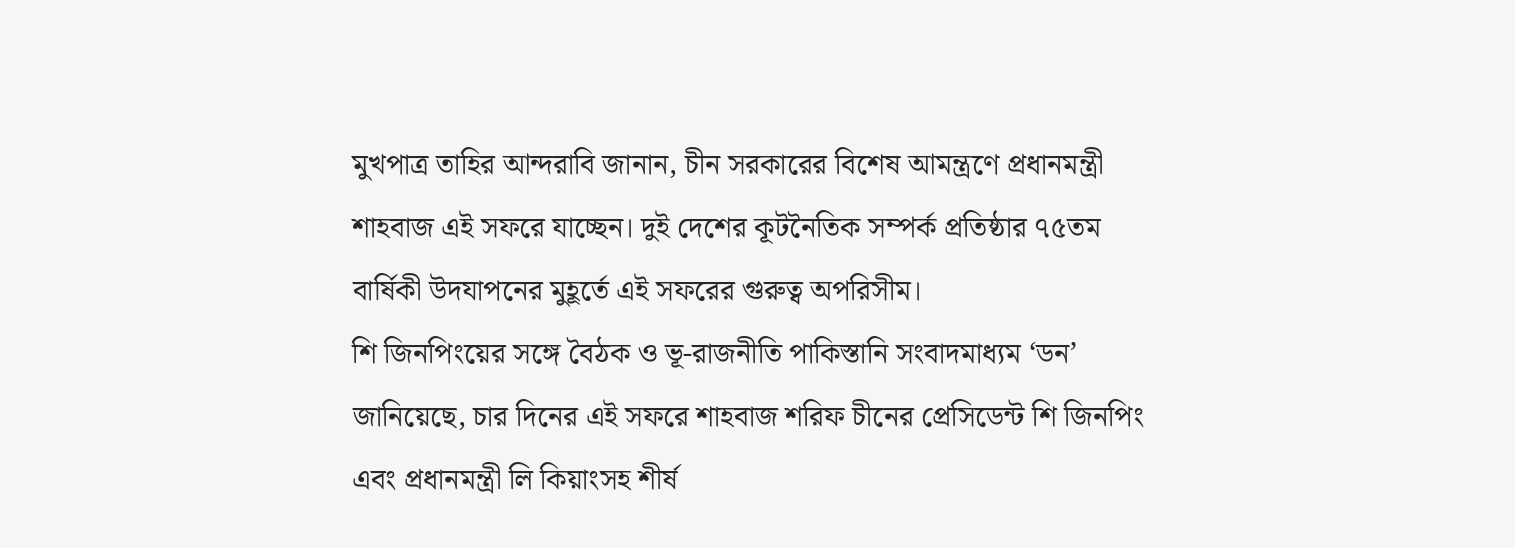মুখপাত্র তাহির আন্দরাবি জানান, চীন সরকারের বিশেষ আমন্ত্রণে প্রধানমন্ত্রী শাহবাজ এই সফরে যাচ্ছেন। দুই দেশের কূটনৈতিক সম্পর্ক প্রতিষ্ঠার ৭৫তম বার্ষিকী উদযাপনের মুহূর্তে এই সফরের গুরুত্ব অপরিসীম।
শি জিনপিংয়ের সঙ্গে বৈঠক ও ভূ-রাজনীতি পাকিস্তানি সংবাদমাধ্যম ‘ডন’ জানিয়েছে, চার দিনের এই সফরে শাহবাজ শরিফ চীনের প্রেসিডেন্ট শি জিনপিং এবং প্রধানমন্ত্রী লি কিয়াংসহ শীর্ষ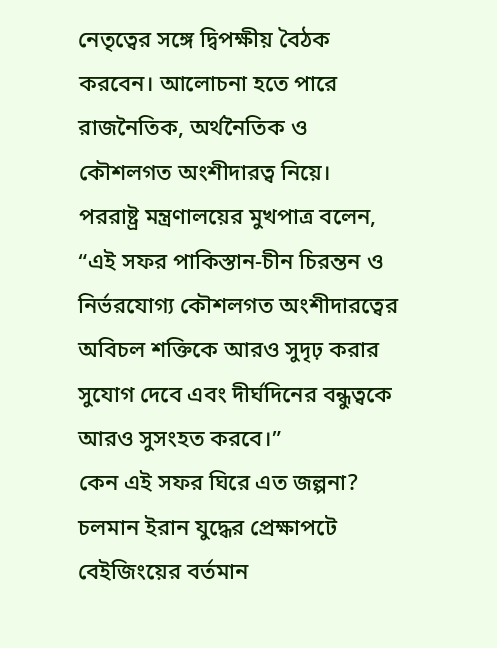নেতৃত্বের সঙ্গে দ্বিপক্ষীয় বৈঠক করবেন। আলোচনা হতে পারে রাজনৈতিক, অর্থনৈতিক ও কৌশলগত অংশীদারত্ব নিয়ে।
পররাষ্ট্র মন্ত্রণালয়ের মুখপাত্র বলেন, “এই সফর পাকিস্তান-চীন চিরন্তন ও নির্ভরযোগ্য কৌশলগত অংশীদারত্বের অবিচল শক্তিকে আরও সুদৃঢ় করার সুযোগ দেবে এবং দীর্ঘদিনের বন্ধুত্বকে আরও সুসংহত করবে।”
কেন এই সফর ঘিরে এত জল্পনা? চলমান ইরান যুদ্ধের প্রেক্ষাপটে বেইজিংয়ের বর্তমান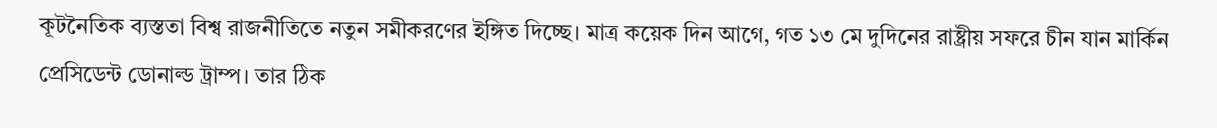কূটনৈতিক ব্যস্ততা বিশ্ব রাজনীতিতে নতুন সমীকরণের ইঙ্গিত দিচ্ছে। মাত্র কয়েক দিন আগে, গত ১৩ মে দুদিনের রাষ্ট্রীয় সফরে চীন যান মার্কিন প্রেসিডেন্ট ডোনাল্ড ট্রাম্প। তার ঠিক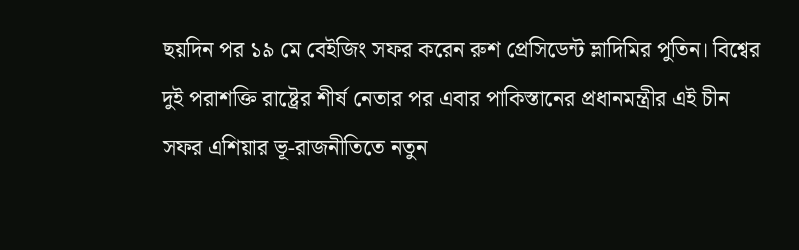ছয়দিন পর ১৯ মে বেইজিং সফর করেন রুশ প্রেসিডেন্ট ভ্লাদিমির পুতিন। বিশ্বের দুই পরাশক্তি রাষ্ট্রের শীর্ষ নেতার পর এবার পাকিস্তানের প্রধানমন্ত্রীর এই চীন সফর এশিয়ার ভূ-রাজনীতিতে নতুন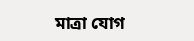মাত্রা যোগ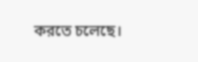করতে চলেছে।